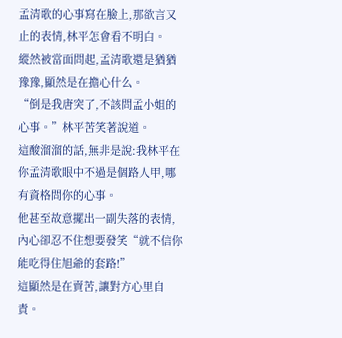孟清歌的心事寫在臉上,那欲言又止的表情,林平怎會看不明白。
縱然被當面問起,孟清歌還是猶猶豫豫,顯然是在擔心什么。
“倒是我唐突了,不該問孟小姐的心事。”林平苦笑著說道。
這酸溜溜的話,無非是說:我林平在你孟清歌眼中不過是個路人甲,哪有資格問你的心事。
他甚至故意擺出一副失落的表情,內心卻忍不住想要發笑“就不信你能吃得住旭爺的套路!”
這顯然是在賣苦,讓對方心里自責。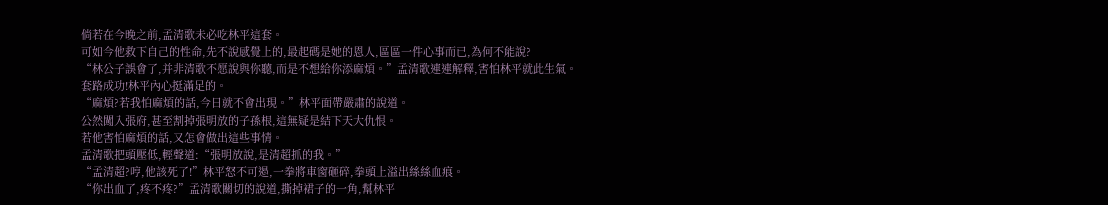倘若在今晚之前,孟清歌未必吃林平這套。
可如今他救下自己的性命,先不說感覺上的,最起碼是她的恩人,區區一件心事而已,為何不能說?
“林公子誤會了,并非清歌不愿說與你聽,而是不想給你添麻煩。”孟清歌連連解釋,害怕林平就此生氣。
套路成功!林平內心挺滿足的。
“麻煩?若我怕麻煩的話,今日就不會出現。”林平面帶嚴肅的說道。
公然闖入張府,甚至割掉張明放的子孫根,這無疑是結下天大仇恨。
若他害怕麻煩的話,又怎會做出這些事情。
孟清歌把頭壓低,輕聲道:“張明放說,是清超抓的我。”
“孟清超?哼,他該死了!”林平怒不可遏,一拳將車窗砸碎,拳頭上溢出絲絲血痕。
“你出血了,疼不疼?”孟清歌關切的說道,撕掉裙子的一角,幫林平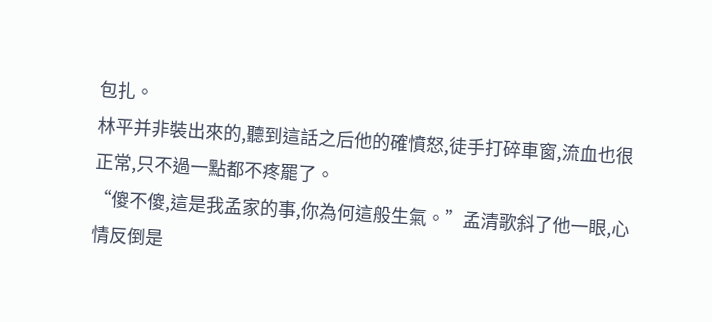包扎。
林平并非裝出來的,聽到這話之后他的確憤怒,徒手打碎車窗,流血也很正常,只不過一點都不疼罷了。
“傻不傻,這是我孟家的事,你為何這般生氣。”孟清歌斜了他一眼,心情反倒是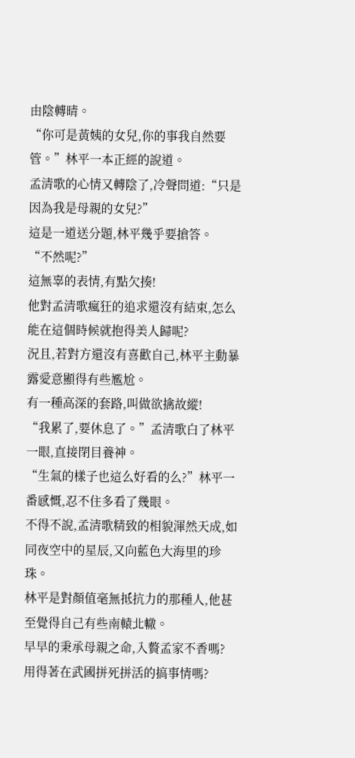由陰轉晴。
“你可是黃姨的女兒,你的事我自然要管。”林平一本正經的說道。
孟清歌的心情又轉陰了,冷聲問道:“只是因為我是母親的女兒?”
這是一道送分題,林平幾乎要搶答。
“不然呢?”
這無辜的表情,有點欠揍!
他對孟清歌瘋狂的追求還沒有結束,怎么能在這個時候就抱得美人歸呢?
況且,若對方還沒有喜歡自己,林平主動暴露愛意顯得有些尷尬。
有一種高深的套路,叫做欲擒故縱!
“我累了,要休息了。”孟清歌白了林平一眼,直接閉目養神。
“生氣的樣子也這么好看的么?”林平一番感慨,忍不住多看了幾眼。
不得不說,孟清歌精致的相貌渾然天成,如同夜空中的星辰,又向藍色大海里的珍珠。
林平是對顏值毫無抵抗力的那種人,他甚至覺得自己有些南轅北轍。
早早的秉承母親之命,入贅孟家不香嗎?用得著在武國拼死拼活的搞事情嗎?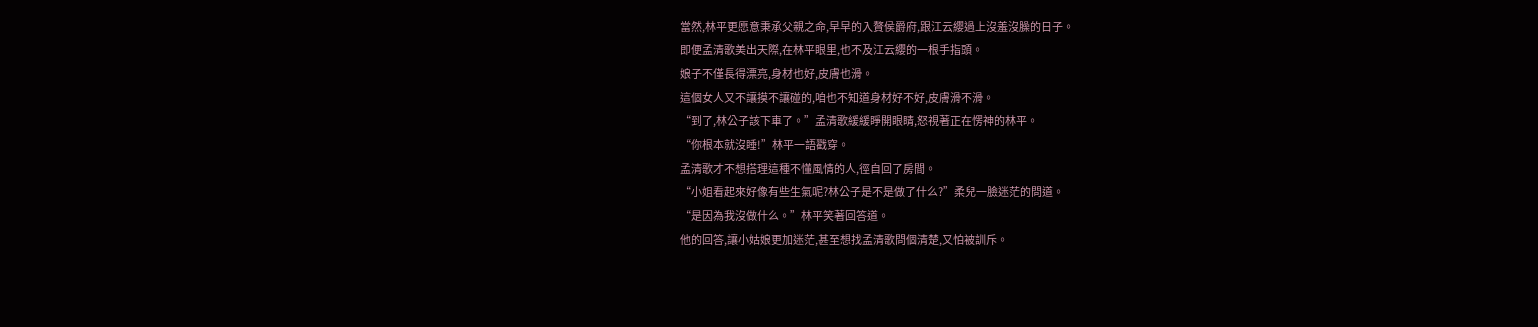當然,林平更愿意秉承父親之命,早早的入贅侯爵府,跟江云纓過上沒羞沒臊的日子。
即便孟清歌美出天際,在林平眼里,也不及江云纓的一根手指頭。
娘子不僅長得漂亮,身材也好,皮膚也滑。
這個女人又不讓摸不讓碰的,咱也不知道身材好不好,皮膚滑不滑。
“到了,林公子該下車了。”孟清歌緩緩睜開眼睛,怒視著正在愣神的林平。
“你根本就沒睡!”林平一語戳穿。
孟清歌才不想搭理這種不懂風情的人,徑自回了房間。
“小姐看起來好像有些生氣呢?林公子是不是做了什么?”柔兒一臉迷茫的問道。
“是因為我沒做什么。”林平笑著回答道。
他的回答,讓小姑娘更加迷茫,甚至想找孟清歌問個清楚,又怕被訓斥。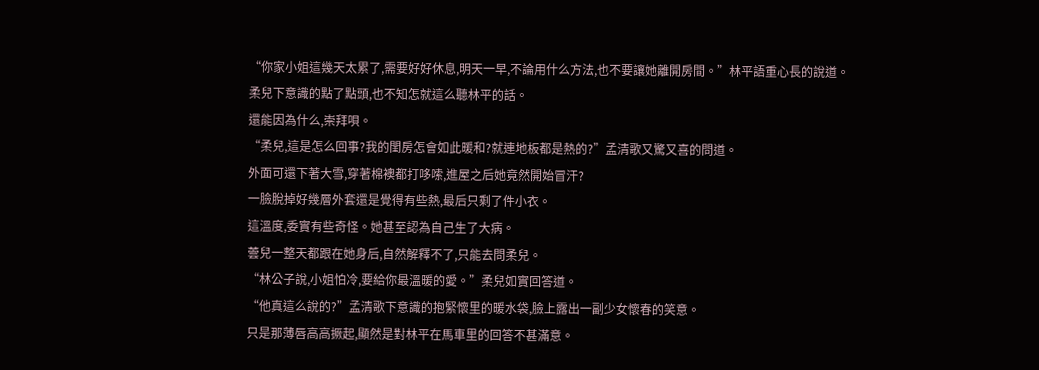“你家小姐這幾天太累了,需要好好休息,明天一早,不論用什么方法,也不要讓她離開房間。”林平語重心長的說道。
柔兒下意識的點了點頭,也不知怎就這么聽林平的話。
還能因為什么,崇拜唄。
“柔兒,這是怎么回事?我的閨房怎會如此暖和?就連地板都是熱的?”孟清歌又驚又喜的問道。
外面可還下著大雪,穿著棉襖都打哆嗦,進屋之后她竟然開始冒汗?
一臉脫掉好幾層外套還是覺得有些熱,最后只剩了件小衣。
這溫度,委實有些奇怪。她甚至認為自己生了大病。
蕓兒一整天都跟在她身后,自然解釋不了,只能去問柔兒。
“林公子說,小姐怕冷,要給你最溫暖的愛。”柔兒如實回答道。
“他真這么說的?”孟清歌下意識的抱緊懷里的暖水袋,臉上露出一副少女懷春的笑意。
只是那薄唇高高撅起,顯然是對林平在馬車里的回答不甚滿意。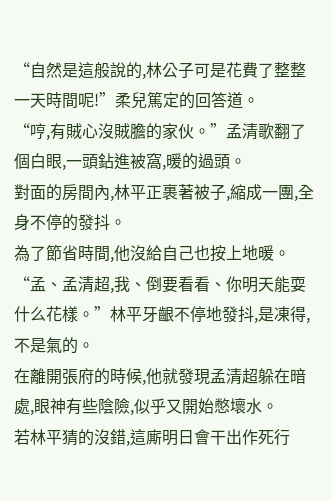“自然是這般說的,林公子可是花費了整整一天時間呢!”柔兒篤定的回答道。
“哼,有賊心沒賊膽的家伙。”孟清歌翻了個白眼,一頭鉆進被窩,暖的過頭。
對面的房間內,林平正裹著被子,縮成一團,全身不停的發抖。
為了節省時間,他沒給自己也按上地暖。
“孟、孟清超,我、倒要看看、你明天能耍什么花樣。”林平牙齦不停地發抖,是凍得,不是氣的。
在離開張府的時候,他就發現孟清超躲在暗處,眼神有些陰險,似乎又開始憋壞水。
若林平猜的沒錯,這廝明日會干出作死行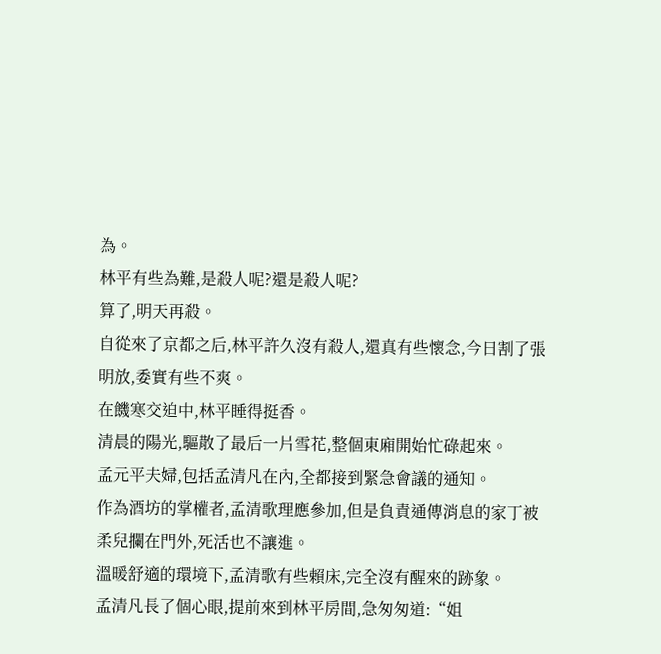為。
林平有些為難,是殺人呢?還是殺人呢?
算了,明天再殺。
自從來了京都之后,林平許久沒有殺人,還真有些懷念,今日割了張明放,委實有些不爽。
在饑寒交迫中,林平睡得挺香。
清晨的陽光,驅散了最后一片雪花,整個東廂開始忙碌起來。
孟元平夫婦,包括孟清凡在內,全都接到緊急會議的通知。
作為酒坊的掌權者,孟清歌理應參加,但是負責通傳消息的家丁被柔兒攔在門外,死活也不讓進。
溫暖舒適的環境下,孟清歌有些賴床,完全沒有醒來的跡象。
孟清凡長了個心眼,提前來到林平房間,急匆匆道:“姐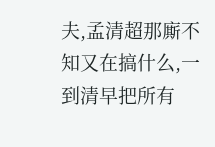夫,孟清超那廝不知又在搞什么,一到清早把所有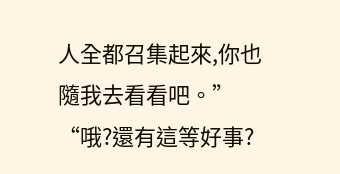人全都召集起來,你也隨我去看看吧。”
“哦?還有這等好事?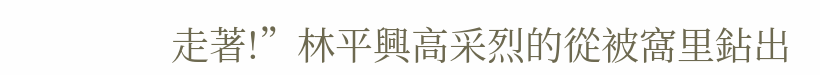走著!”林平興高采烈的從被窩里鉆出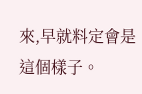來,早就料定會是這個樣子。